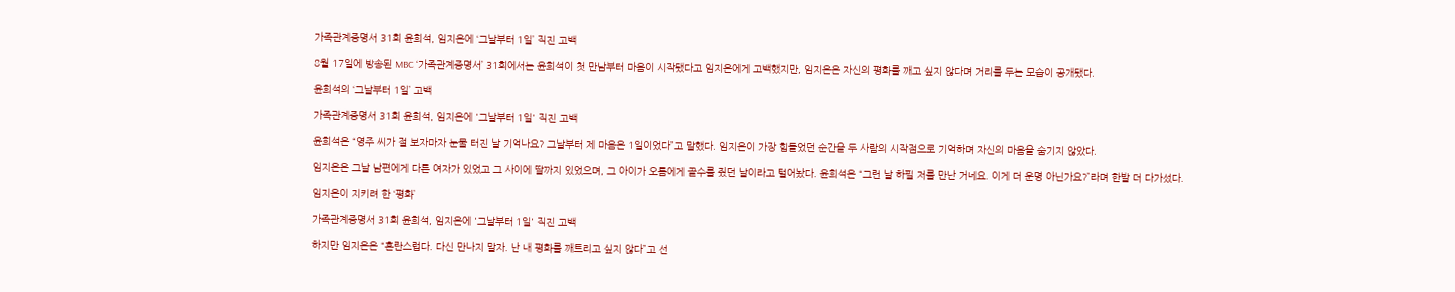가족관계증명서 31회 윤희석, 임지은에 ‘그날부터 1일’ 직진 고백

8월 17일에 방송된 MBC ‘가족관계증명서’ 31회에서는 윤희석이 첫 만남부터 마음이 시작됐다고 임지은에게 고백했지만, 임지은은 자신의 평화를 깨고 싶지 않다며 거리를 두는 모습이 공개됐다.

윤희석의 ‘그날부터 1일’ 고백

가족관계증명서 31회 윤희석, 임지은에 '그날부터 1일' 직진 고백

윤희석은 “영주 씨가 절 보자마자 눈물 터진 날 기억나요? 그날부터 제 마음은 1일이었다”고 말했다. 임지은이 가장 힘들었던 순간을 두 사람의 시작점으로 기억하며 자신의 마음을 숨기지 않았다.

임지은은 그날 남편에게 다른 여자가 있었고 그 사이에 딸까지 있었으며, 그 아이가 오름에게 골수를 줬던 날이라고 털어놨다. 윤희석은 “그런 날 하필 저를 만난 거네요. 이게 더 운명 아닌가요?”라며 한발 더 다가섰다.

임지은이 지키려 한 ‘평화’

가족관계증명서 31회 윤희석, 임지은에 '그날부터 1일' 직진 고백

하지만 임지은은 “혼란스럽다. 다신 만나지 말자. 난 내 평화를 깨트리고 싶지 않다”고 선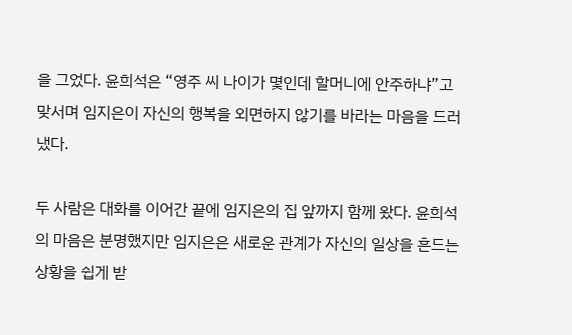을 그었다. 윤희석은 “영주 씨 나이가 몇인데 할머니에 안주하냐”고 맞서며 임지은이 자신의 행복을 외면하지 않기를 바라는 마음을 드러냈다.

두 사람은 대화를 이어간 끝에 임지은의 집 앞까지 함께 왔다. 윤희석의 마음은 분명했지만 임지은은 새로운 관계가 자신의 일상을 흔드는 상황을 쉽게 받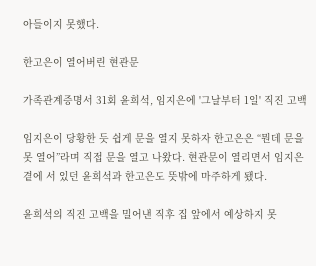아들이지 못했다.

한고은이 열어버린 현관문

가족관계증명서 31회 윤희석, 임지은에 '그날부터 1일' 직진 고백

임지은이 당황한 듯 쉽게 문을 열지 못하자 한고은은 “뭔데 문을 못 열어”라며 직접 문을 열고 나왔다. 현관문이 열리면서 임지은 곁에 서 있던 윤희석과 한고은도 뜻밖에 마주하게 됐다.

윤희석의 직진 고백을 밀어낸 직후 집 앞에서 예상하지 못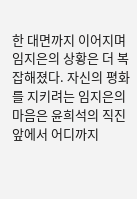한 대면까지 이어지며 임지은의 상황은 더 복잡해졌다. 자신의 평화를 지키려는 임지은의 마음은 윤희석의 직진 앞에서 어디까지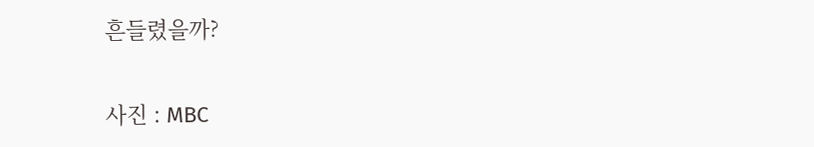흔들렸을까?

사진 : MBC